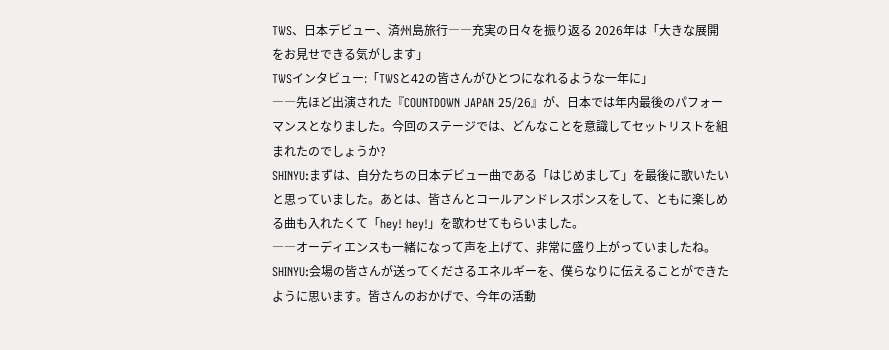TWS、日本デビュー、済州島旅行――充実の日々を振り返る 2026年は「大きな展開をお見せできる気がします」
TWSインタビュー:「TWSと42の皆さんがひとつになれるような一年に」
――先ほど出演された『COUNTDOWN JAPAN 25/26』が、日本では年内最後のパフォーマンスとなりました。今回のステージでは、どんなことを意識してセットリストを組まれたのでしょうか?
SHINYU:まずは、自分たちの日本デビュー曲である「はじめまして」を最後に歌いたいと思っていました。あとは、皆さんとコールアンドレスポンスをして、ともに楽しめる曲も入れたくて「hey! hey!」を歌わせてもらいました。
――オーディエンスも一緒になって声を上げて、非常に盛り上がっていましたね。
SHINYU:会場の皆さんが送ってくださるエネルギーを、僕らなりに伝えることができたように思います。皆さんのおかげで、今年の活動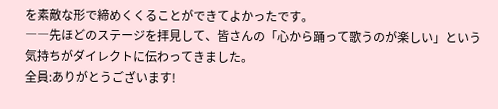を素敵な形で締めくくることができてよかったです。
――先ほどのステージを拝見して、皆さんの「心から踊って歌うのが楽しい」という気持ちがダイレクトに伝わってきました。
全員:ありがとうございます!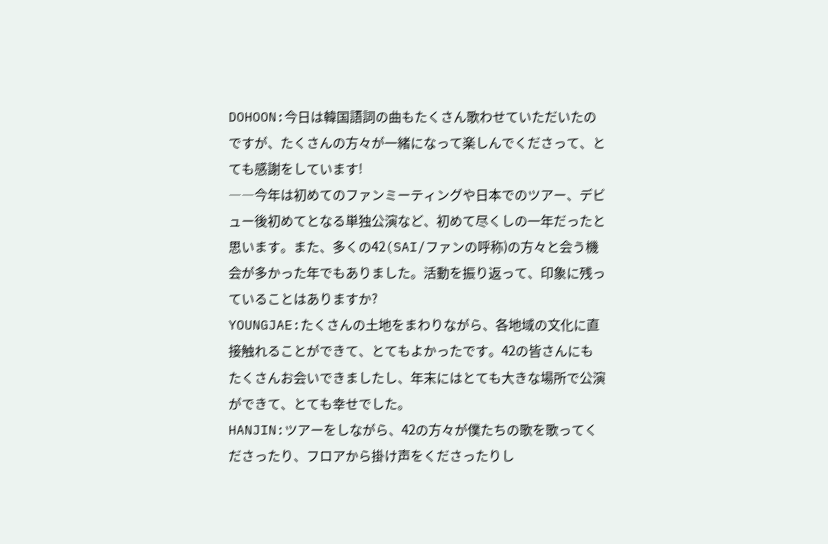DOHOON:今日は韓国語詞の曲もたくさん歌わせていただいたのですが、たくさんの方々が一緒になって楽しんでくださって、とても感謝をしています!
――今年は初めてのファンミーティングや日本でのツアー、デビュー後初めてとなる単独公演など、初めて尽くしの一年だったと思います。また、多くの42(SAI/ファンの呼称)の方々と会う機会が多かった年でもありました。活動を振り返って、印象に残っていることはありますか?
YOUNGJAE:たくさんの土地をまわりながら、各地域の文化に直接触れることができて、とてもよかったです。42の皆さんにもたくさんお会いできましたし、年末にはとても大きな場所で公演ができて、とても幸せでした。
HANJIN:ツアーをしながら、42の方々が僕たちの歌を歌ってくださったり、フロアから掛け声をくださったりし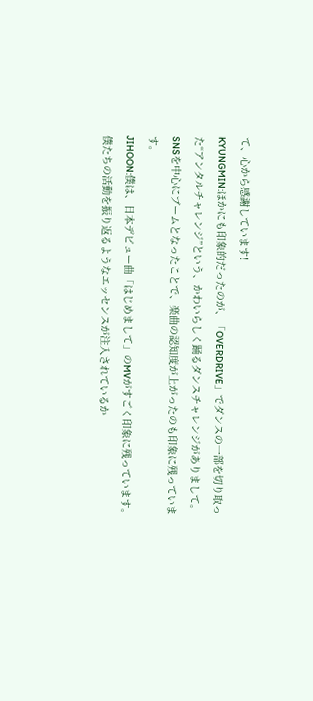て、心から感謝しています!
KYUNGMIN:ほかにも印象的だったのが、「OVERDRIVE」でダンスの一部を切り取った“アンタルチャレンジ”という、かわいらしく踊るダンスチャレンジがありまして。SNSを中心にブームとなったことで、楽曲の認知度が上がったのも印象に残っています。
JIHOON:僕は、日本デビュー曲「はじめまして」のMVがすごく印象に残っています。僕たちの活動を振り返るようなエッセンスが注入されているか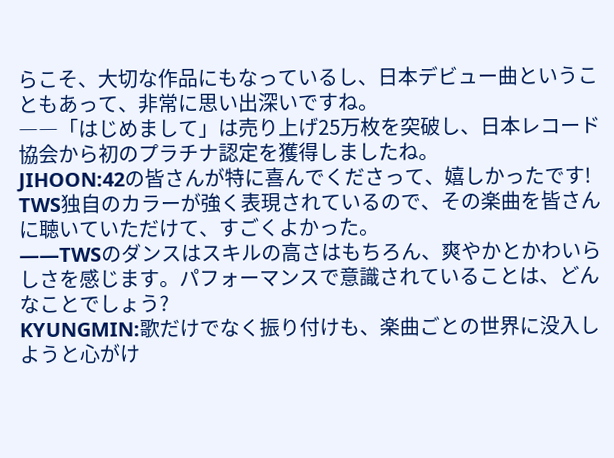らこそ、大切な作品にもなっているし、日本デビュー曲ということもあって、非常に思い出深いですね。
――「はじめまして」は売り上げ25万枚を突破し、日本レコード協会から初のプラチナ認定を獲得しましたね。
JIHOON:42の皆さんが特に喜んでくださって、嬉しかったです! TWS独自のカラーが強く表現されているので、その楽曲を皆さんに聴いていただけて、すごくよかった。
――TWSのダンスはスキルの高さはもちろん、爽やかとかわいらしさを感じます。パフォーマンスで意識されていることは、どんなことでしょう?
KYUNGMIN:歌だけでなく振り付けも、楽曲ごとの世界に没入しようと心がけ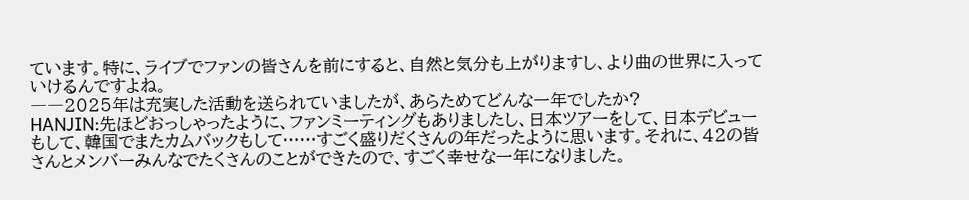ています。特に、ライブでファンの皆さんを前にすると、自然と気分も上がりますし、より曲の世界に入っていけるんですよね。
――2025年は充実した活動を送られていましたが、あらためてどんな一年でしたか?
HANJIN:先ほどおっしゃったように、ファンミーティングもありましたし、日本ツアーをして、日本デビューもして、韓国でまたカムバックもして……すごく盛りだくさんの年だったように思います。それに、42の皆さんとメンバーみんなでたくさんのことができたので、すごく幸せな一年になりました。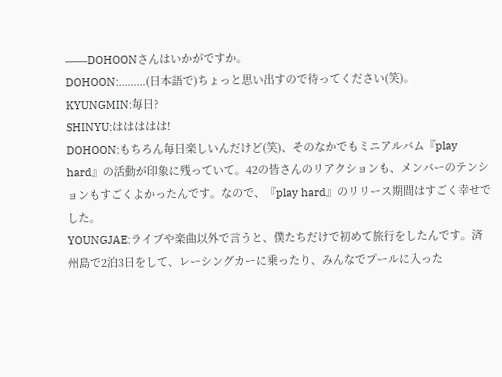――DOHOONさんはいかがですか。
DOHOON:………(日本語で)ちょっと思い出すので待ってください(笑)。
KYUNGMIN:毎日?
SHINYU:ははははは!
DOHOON:もちろん毎日楽しいんだけど(笑)、そのなかでもミニアルバム『play hard』の活動が印象に残っていて。42の皆さんのリアクションも、メンバーのテンションもすごくよかったんです。なので、『play hard』のリリース期間はすごく幸せでした。
YOUNGJAE:ライブや楽曲以外で言うと、僕たちだけで初めて旅行をしたんです。済州島で2泊3日をして、レーシングカーに乗ったり、みんなでプールに入った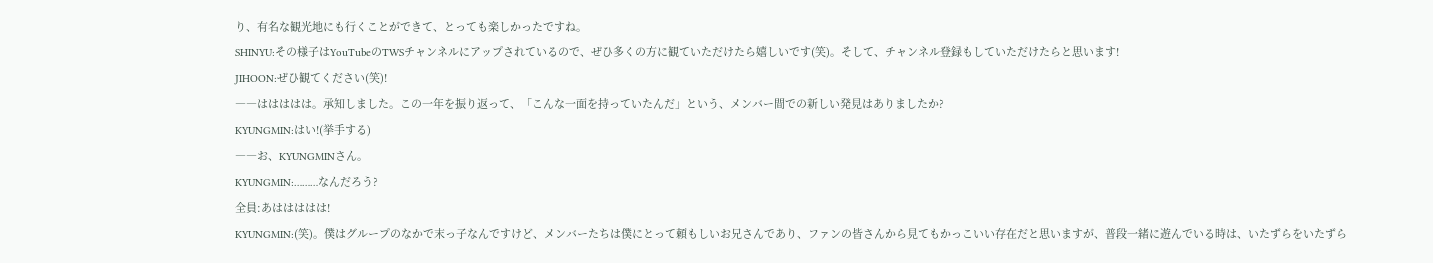り、有名な観光地にも行くことができて、とっても楽しかったですね。
SHINYU:その様子はYouTubeのTWSチャンネルにアップされているので、ぜひ多くの方に観ていただけたら嬉しいです(笑)。そして、チャンネル登録もしていただけたらと思います!
JIHOON:ぜひ観てください(笑)!
――ははははは。承知しました。この一年を振り返って、「こんな一面を持っていたんだ」という、メンバー間での新しい発見はありましたか?
KYUNGMIN:はい!(挙手する)
――お、KYUNGMINさん。
KYUNGMIN:………なんだろう?
全員:あははははは!
KYUNGMIN:(笑)。僕はグループのなかで末っ子なんですけど、メンバーたちは僕にとって頼もしいお兄さんであり、ファンの皆さんから見てもかっこいい存在だと思いますが、普段一緒に遊んでいる時は、いたずらをいたずら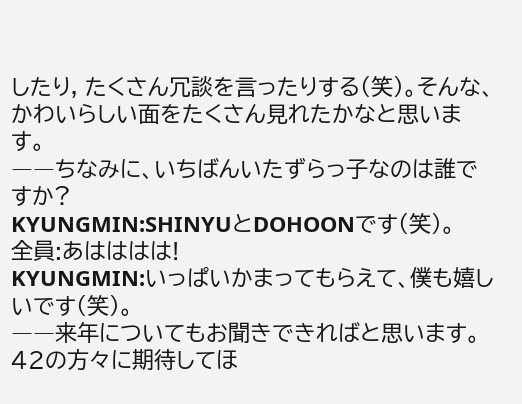したり, たくさん冗談を言ったりする(笑)。そんな、かわいらしい面をたくさん見れたかなと思います。
――ちなみに、いちばんいたずらっ子なのは誰ですか?
KYUNGMIN:SHINYUとDOHOONです(笑)。
全員:あはははは!
KYUNGMIN:いっぱいかまってもらえて、僕も嬉しいです(笑)。
――来年についてもお聞きできればと思います。42の方々に期待してほ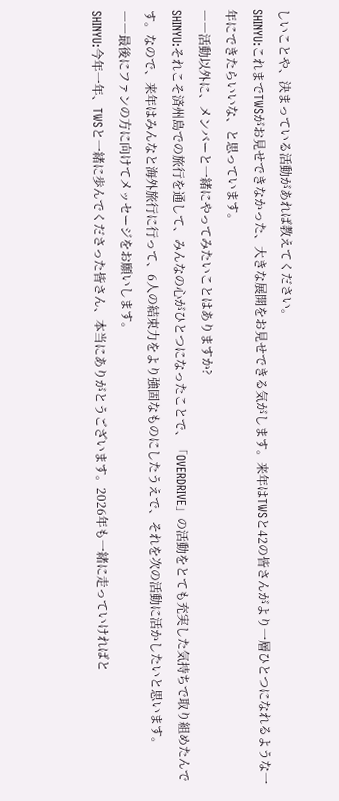しいことや、決まっている活動があれば教えてください。
SHINYU:これまでTWSがお見せできなかった、大きな展開をお見せできる気がします。来年はTWSと42の皆さんがより一層ひとつになれるような一年にできたらいいな、と思っています。
――活動以外に、メンバーと一緒にやってみたいことはありますか?
SHINYU:それこそ済州島での旅行を通して、みんなの心がひとつになったことで、「OVERDRIVE」の活動をとても充実した気持ちで取り組めたんです。なので、来年はみんなと海外旅行に行って、6人の結束力をより強固なものにしたうえで、それを次の活動に活かしたいと思います。
――最後にファンの方に向けてメッセージをお願いします。
SHINYU:今年一年、TWSと一緒に歩んでくださった皆さん、本当にありがとうございます。2026年も一緒に走っていければと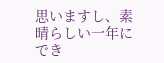思いますし、素晴らしい一年にでき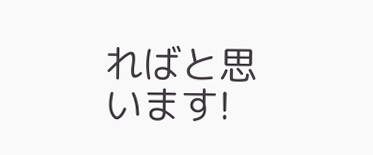ればと思います!